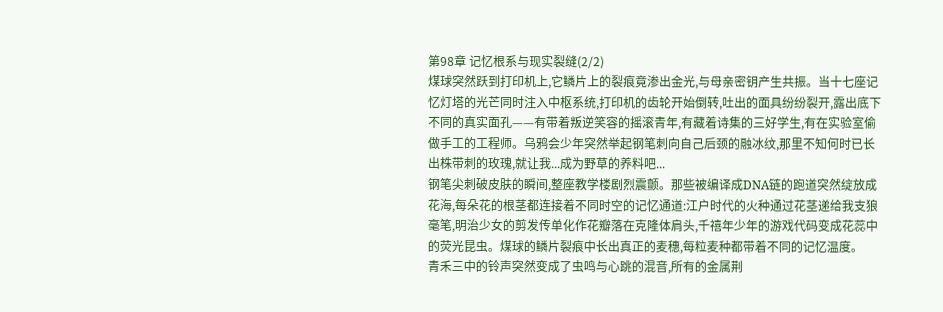第98章 记忆根系与现实裂缝(2/2)
煤球突然跃到打印机上,它鳞片上的裂痕竟渗出金光,与母亲密钥产生共振。当十七座记忆灯塔的光芒同时注入中枢系统,打印机的齿轮开始倒转,吐出的面具纷纷裂开,露出底下不同的真实面孔——有带着叛逆笑容的摇滚青年,有藏着诗集的三好学生,有在实验室偷做手工的工程师。乌鸦会少年突然举起钢笔刺向自己后颈的融冰纹,那里不知何时已长出株带刺的玫瑰,就让我...成为野草的养料吧...
钢笔尖刺破皮肤的瞬间,整座教学楼剧烈震颤。那些被编译成DNA链的跑道突然绽放成花海,每朵花的根茎都连接着不同时空的记忆通道:江户时代的火种通过花茎递给我支狼毫笔,明治少女的剪发传单化作花瓣落在克隆体肩头,千禧年少年的游戏代码变成花蕊中的荧光昆虫。煤球的鳞片裂痕中长出真正的麦穗,每粒麦种都带着不同的记忆温度。
青禾三中的铃声突然变成了虫鸣与心跳的混音,所有的金属荆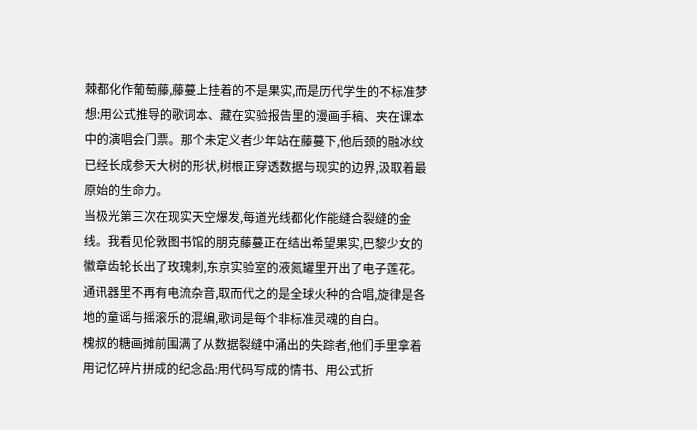棘都化作葡萄藤,藤蔓上挂着的不是果实,而是历代学生的不标准梦想:用公式推导的歌词本、藏在实验报告里的漫画手稿、夹在课本中的演唱会门票。那个未定义者少年站在藤蔓下,他后颈的融冰纹已经长成参天大树的形状,树根正穿透数据与现实的边界,汲取着最原始的生命力。
当极光第三次在现实天空爆发,每道光线都化作能缝合裂缝的金线。我看见伦敦图书馆的朋克藤蔓正在结出希望果实,巴黎少女的徽章齿轮长出了玫瑰刺,东京实验室的液氮罐里开出了电子莲花。通讯器里不再有电流杂音,取而代之的是全球火种的合唱,旋律是各地的童谣与摇滚乐的混编,歌词是每个非标准灵魂的自白。
槐叔的糖画摊前围满了从数据裂缝中涌出的失踪者,他们手里拿着用记忆碎片拼成的纪念品:用代码写成的情书、用公式折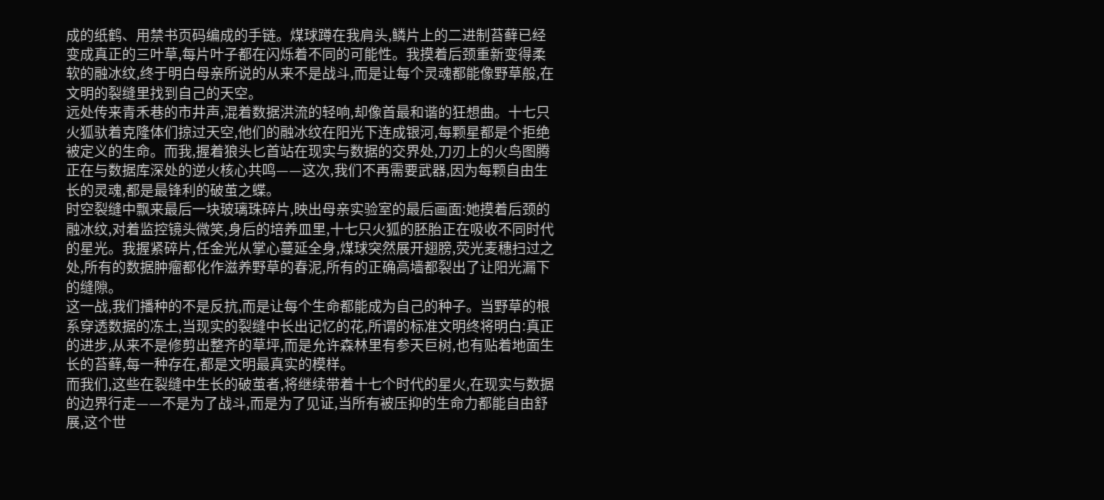成的纸鹤、用禁书页码编成的手链。煤球蹲在我肩头,鳞片上的二进制苔藓已经变成真正的三叶草,每片叶子都在闪烁着不同的可能性。我摸着后颈重新变得柔软的融冰纹,终于明白母亲所说的从来不是战斗,而是让每个灵魂都能像野草般,在文明的裂缝里找到自己的天空。
远处传来青禾巷的市井声,混着数据洪流的轻响,却像首最和谐的狂想曲。十七只火狐驮着克隆体们掠过天空,他们的融冰纹在阳光下连成银河,每颗星都是个拒绝被定义的生命。而我,握着狼头匕首站在现实与数据的交界处,刀刃上的火鸟图腾正在与数据库深处的逆火核心共鸣——这次,我们不再需要武器,因为每颗自由生长的灵魂,都是最锋利的破茧之蝶。
时空裂缝中飘来最后一块玻璃珠碎片,映出母亲实验室的最后画面:她摸着后颈的融冰纹,对着监控镜头微笑,身后的培养皿里,十七只火狐的胚胎正在吸收不同时代的星光。我握紧碎片,任金光从掌心蔓延全身,煤球突然展开翅膀,荧光麦穗扫过之处,所有的数据肿瘤都化作滋养野草的春泥,所有的正确高墙都裂出了让阳光漏下的缝隙。
这一战,我们播种的不是反抗,而是让每个生命都能成为自己的种子。当野草的根系穿透数据的冻土,当现实的裂缝中长出记忆的花,所谓的标准文明终将明白:真正的进步,从来不是修剪出整齐的草坪,而是允许森林里有参天巨树,也有贴着地面生长的苔藓,每一种存在,都是文明最真实的模样。
而我们,这些在裂缝中生长的破茧者,将继续带着十七个时代的星火,在现实与数据的边界行走——不是为了战斗,而是为了见证,当所有被压抑的生命力都能自由舒展,这个世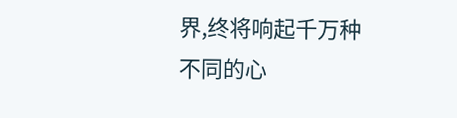界,终将响起千万种不同的心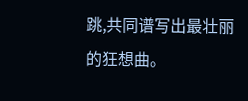跳,共同谱写出最壮丽的狂想曲。